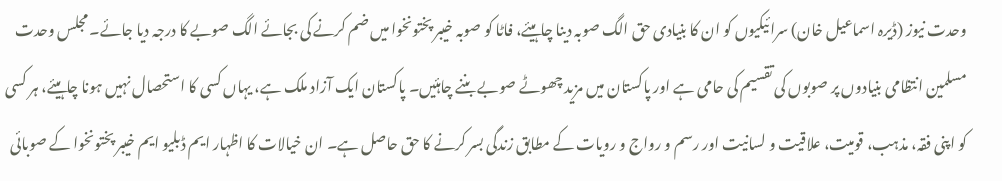وحدت نیوز (ڈیرہ اسماعیل خان) سرائیکیوں کو ان کا بنیادی حق الگ صوبہ دینا چاہیئے، فاٹا کو صوبہ خیبر پختونخوا میں ضم کرنے کی بجائے الگ صوبے کا درجہ دیا جائے۔ مجلس وحدت مسلمین انتظامی بنیادوں پر صوبوں کی تقسیم کی حامی ہے اور پاکستان میں مزید چھوٹے صوبے بننے چاہئیں۔ پاکستان ایک آزاد ملک ہے، یہاں کسی کا استحصال نہیں ہونا چاہیئے، ہر کسی کو اپنی فقہ، مذہب، قومیت، علاقیت و لسانیت اور رسم و رواج و رویات کے مطابق زندگی بسر کرنے کا حق حاصل ہے۔ ان خیالات کا اظہار ایم ڈبلیو ایم خیبر پختونخوا کے صوبائی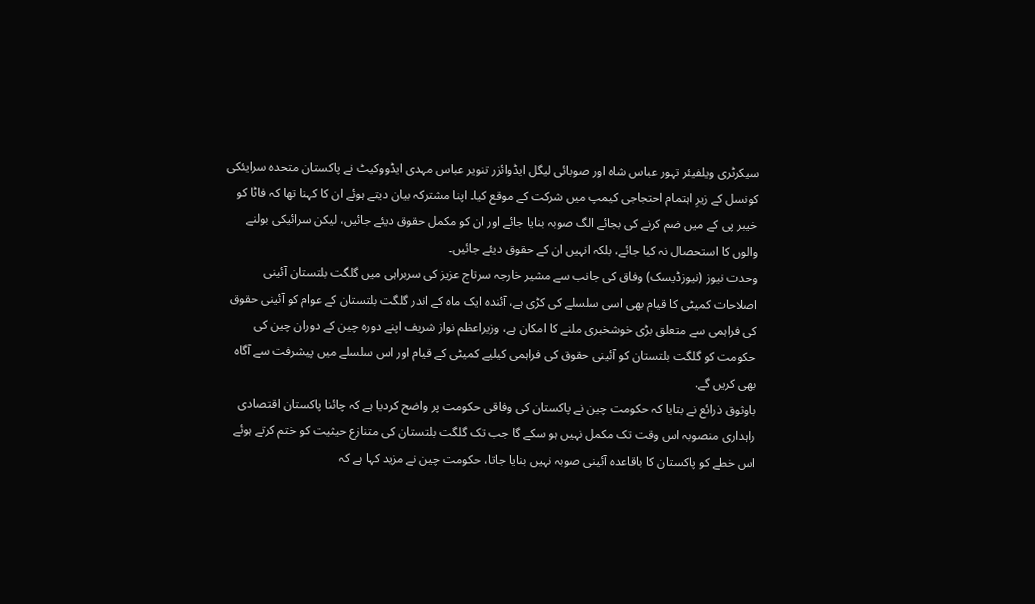سیکرٹری ویلفیئر تہور عباس شاہ اور صوبائی لیگل ایڈوائزر تنویر عباس مہدی ایڈووکیٹ نے پاکستان متحدہ سرایئکی کونسل کے زیرِ اہتمام احتجاجی کیمپ میں شرکت کے موقع کیا۔ اپنا مشترکہ بیان دیتے ہوئے ان کا کہنا تھا کہ فاٹا کو خیبر پی کے میں ضم کرنے کی بجائے الگ صوبہ بنایا جائے اور ان کو مکمل حقوق دیئے جائیں، لیکن سرائیکی بولنے والوں کا استحصال نہ کیا جائے، بلکہ انہیں ان کے حقوق دیئے جائیں۔
وحدت نیوز (نیوزڈیسک) وفاق کی جانب سے مشیر خارجہ سرتاج عزیز کی سربراہی میں گلگت بلتستان آئینی اصلاحات کمیٹی کا قیام بھی اسی سلسلے کی کڑی ہے، آئندہ ایک ماہ کے اندر گلگت بلتستان کے عوام کو آئینی حقوق کی فراہمی سے متعلق بڑی خوشخبری ملنے کا امکان ہے، وزیراعظم نواز شریف اپنے دورہ چین کے دوران چین کی حکومت کو گلگت بلتستان کو آئینی حقوق کی فراہمی کیلیے کمیٹی کے قیام اور اس سلسلے میں پیشرفت سے آگاہ بھی کریں گے.
باوثوق ذرائع نے بتایا کہ حکومت چین نے پاکستان کی وفاقی حکومت پر واضح کردیا ہے کہ چائنا پاکستان اقتصادی راہداری منصوبہ اس وقت تک مکمل نہیں ہو سکے گا جب تک گلگت بلتستان کی متنازع حیثیت کو ختم کرتے ہوئے اس خطے کو پاکستان کا باقاعدہ آئینی صوبہ نہیں بنایا جاتا، حکومت چین نے مزید کہا ہے کہ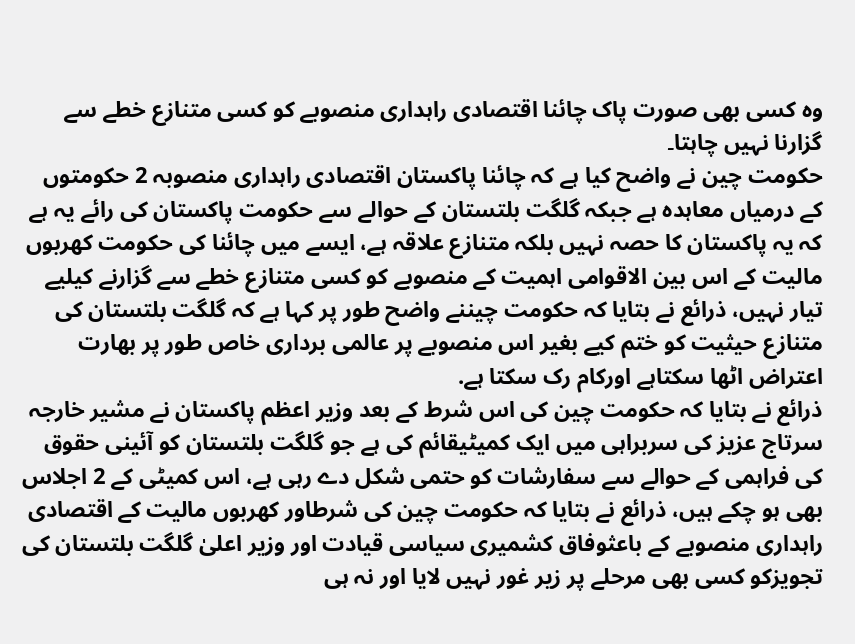وہ کسی بھی صورت پاک چائنا اقتصادی راہداری منصوبے کو کسی متنازع خطے سے گزارنا نہیں چاہتا۔
حکومت چین نے واضح کیا ہے کہ چائنا پاکستان اقتصادی راہداری منصوبہ 2 حکومتوں کے درمیاں معاہدہ ہے جبکہ گلگت بلتستان کے حوالے سے حکومت پاکستان کی رائے یہ ہے کہ یہ پاکستان کا حصہ نہیں بلکہ متنازع علاقہ ہے، ایسے میں چائنا کی حکومت کھربوں مالیت کے اس بین الاقوامی اہمیت کے منصوبے کو کسی متنازع خطے سے گزارنے کیلیے تیار نہیں، ذرائع نے بتایا کہ حکومت چیننے واضح طور پر کہا ہے کہ گلگت بلتستان کی متنازع حیثیت کو ختم کیے بغیر اس منصوبے پر عالمی برداری خاص طور پر بھارت اعتراض اٹھا سکتاہے اورکام رک سکتا ہے.
ذرائع نے بتایا کہ حکومت چین کی اس شرط کے بعد وزیر اعظم پاکستان نے مشیر خارجہ سرتاج عزیز کی سربراہی میں ایک کمیٹیقائم کی ہے جو گلگت بلتستان کو آئینی حقوق کی فراہمی کے حوالے سے سفارشات کو حتمی شکل دے رہی ہے، اس کمیٹی کے 2 اجلاس بھی ہو چکے ہیں، ذرائع نے بتایا کہ حکومت چین کی شرطاور کھربوں مالیت کے اقتصادی راہداری منصوبے کے باعثوفاق کشمیری سیاسی قیادت اور وزیر اعلیٰ گلگت بلتستان کی تجویزکو کسی بھی مرحلے پر زیر غور نہیں لایا اور نہ ہی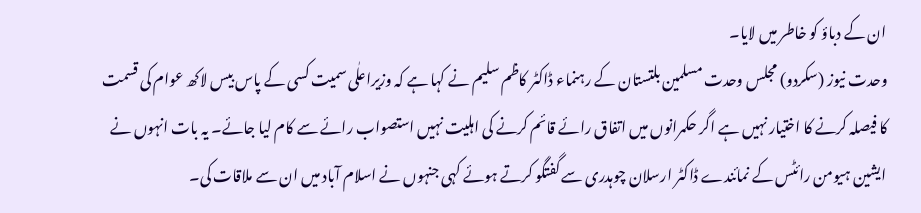ان کے دباؤ کو خاطر میں لایا۔
وحدت نیوز (سکردو) مجلس وحدت مسلمین بلتستان کے رہنماء ڈاکٹر کاظم سلیم نے کہا ہے کہ وزیراعلٰی سمیت کسی کے پاس بیس لاکھ عوام کی قسمت کا فیصلہ کرنے کا اختیار نہیں ہے اگر حکمرانوں میں اتفاق رائے قائم کرنے کی اہلیت نہیں استصواب رائے سے کام لیا جائے۔ یہ بات انہوں نے ایشین ہیومن رائٹس کے نمائندے ڈاکٹر ارسلان چوہدری سے گفتگو کرتے ہوئے کہی جنہوں نے اسلام آباد میں ان سے ملاقات کی۔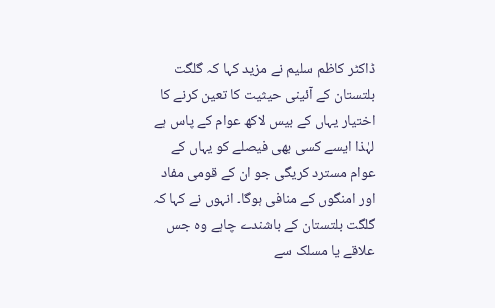ڈاکٹر کاظم سلیم نے مزید کہا کہ گلگت بلتستان کے آئینی حیثیت کا تعین کرنے کا اختیار یہاں کے بیس لاکھ عوام کے پاس ہے لہٰذا ایسے کسی بھی فیصلے کو یہاں کے عوام مسترد کریگی جو ان کے قومی مفاد اور امنگوں کے منافی ہوگا۔ انہوں نے کہا کہ گلگت بلتستان کے باشندے چاہے وہ جس علاقے یا مسلک سے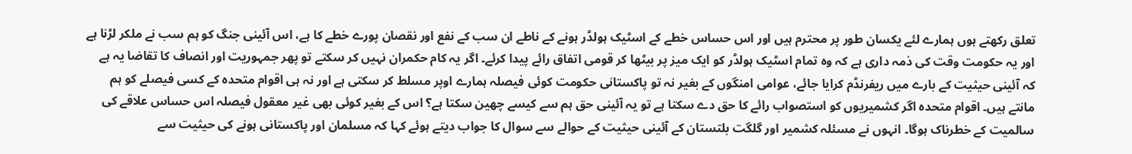تعلق رکھتے ہوں ہمارے لئے یکسان طور پر محترم ہیں اور اس حساس خطے کے اسٹیک ہولڈر ہونے کے ناطے ان سب کے نفع اور نقصان پورے خطے کا ہے، اس آئینی جنگ کو ہم سب نے ملکر لڑنا ہے اور یہ حکومت وقت کی ذمہ داری ہے کہ وہ تمام اسٹیک ہولڈر کو ایک میز پر بیٹھا کر قومی اتفاق رائے پیدا کرئے۔ اگر یہ کام حکمران نہیں کر سکتے تو پھر جمہوریت اور انصاف کا تقاضا یہ ہے کہ آئینی حیثیت کے بارے میں ریفرنڈم کرایا جائے، عوامی امنگوں کے بغیر نہ تو پاکستانی حکومت کوئی فیصلہ ہمارے اوپر مسلط کر سکتی ہے اور نہ ہی اقوام متحدہ کے کسی فیصلے کو ہم مانتے ہیں۔ اقوام متحدہ اگر کشمیریوں کو استصواب رائے کا حق دے سکتا ہے تو یہ آئینی حق ہم سے کیسے چھین سکتا ہے؟ اس کے بغیر کوئی بھی غیر معقول فیصلہ اس حساس علاقے کی سالمیت کے خطرناک ہوگا۔ انہوں نے مسئلہ کشمیر اور گلگت بلتستان کے آئینی حیثیت کے حوالے سے سوال کا جواب دیتے ہوئے کہا کہ مسلمان اور پاکستانی ہونے کی حیثیت سے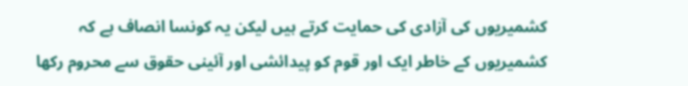کشمیریوں کی آزادی کی حمایت کرتے ہیں لیکن یہ کونسا انصاف ہے کہ کشمیریوں کے خاطر ایک اور قوم کو پیدائشی اور آئینی حقوق سے محروم رکھا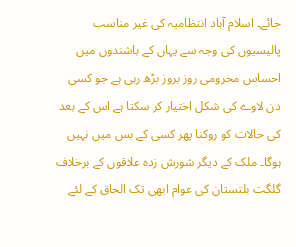جائے۔ اسلام آباد انتظامیہ کی غیر مناسب پالیسیوں کی وجہ سے یہاں کے باشندوں میں احساس محرومی روز بروز بڑھ رہی ہے جو کسی دن لاوے کی شکل اختیار کر سکتا ہے اس کے بعد کی حالات کو روکنا پھر کسی کے بس میں نہیں ہوگا۔ ملک کے دیگر شورش زدہ علاقوں کے برخلاف گلگت بلتستان کی عوام ابھی تک الحاق کے لئے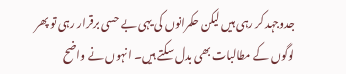جدوجہد کر رہی ہیں لیکن حکمرانوں کی یہی بے حسی برقرار رہی تو پھر لوگوں کے مطالبات بھی بدل سکتے ہیں۔ انہوں نے واضح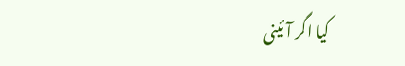کیا اگر آئینی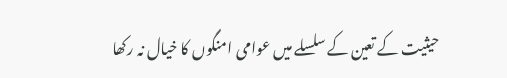حیثیت کے تعین کے سلسلے میں عوامی امنگوں کا خیال نہ رکھا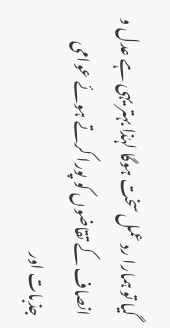گیا تو ہمارا رد عمل سخت ہوگا لہٰذا بہتر یہی ہے عدل و انصاف کے تقاضوں کو پورا کرتے ہوئے عوامی جذبات اور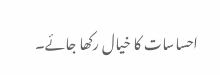احساسات کا خیال رکھا جائے۔